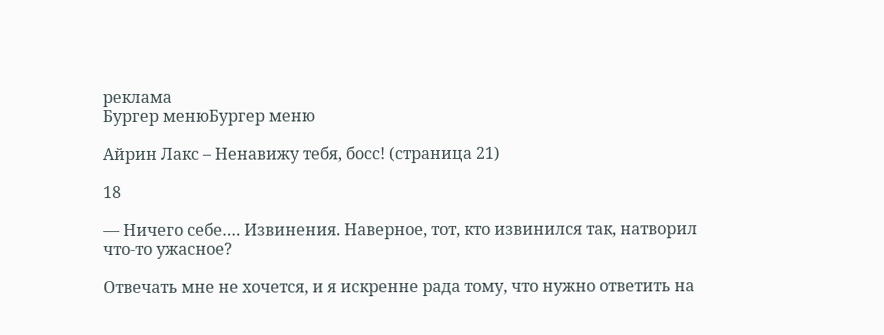реклама
Бургер менюБургер меню

Айрин Лакс – Ненавижу тебя, босс! (страница 21)

18

— Ничего себе…. Извинения. Наверное, тот, кто извинился так, натворил что-то ужасное?

Отвечать мне не хочется, и я искренне рада тому, что нужно ответить на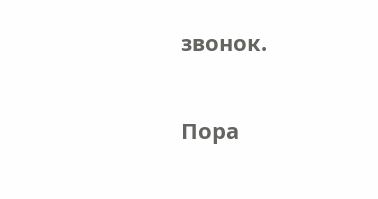звонок.

Пора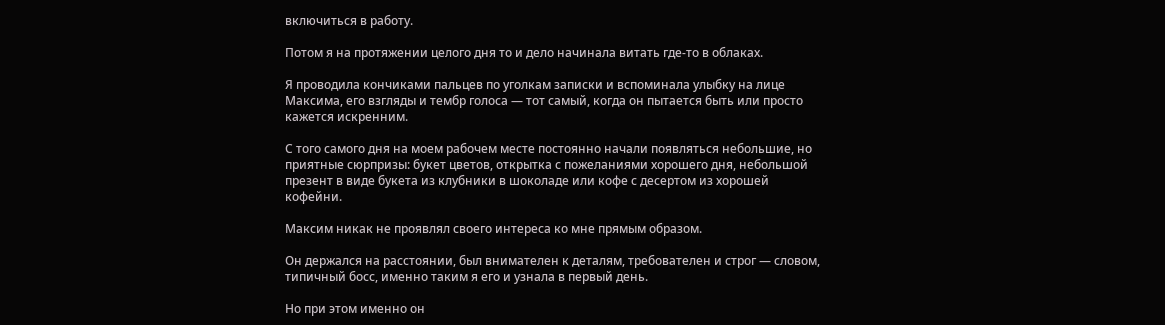включиться в работу.

Потом я на протяжении целого дня то и дело начинала витать где-то в облаках.

Я проводила кончиками пальцев по уголкам записки и вспоминала улыбку на лице Максима, его взгляды и тембр голоса — тот самый, когда он пытается быть или просто кажется искренним.

С того самого дня на моем рабочем месте постоянно начали появляться небольшие, но приятные сюрпризы: букет цветов, открытка с пожеланиями хорошего дня, небольшой презент в виде букета из клубники в шоколаде или кофе с десертом из хорошей кофейни.

Максим никак не проявлял своего интереса ко мне прямым образом.

Он держался на расстоянии, был внимателен к деталям, требователен и строг — словом, типичный босс, именно таким я его и узнала в первый день.

Но при этом именно он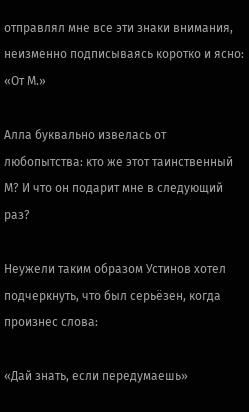отправлял мне все эти знаки внимания, неизменно подписываясь коротко и ясно: «От М.»

Алла буквально извелась от любопытства: кто же этот таинственный М? И что он подарит мне в следующий раз?

Неужели таким образом Устинов хотел подчеркнуть, что был серьёзен, когда произнес слова:

«Дай знать, если передумаешь»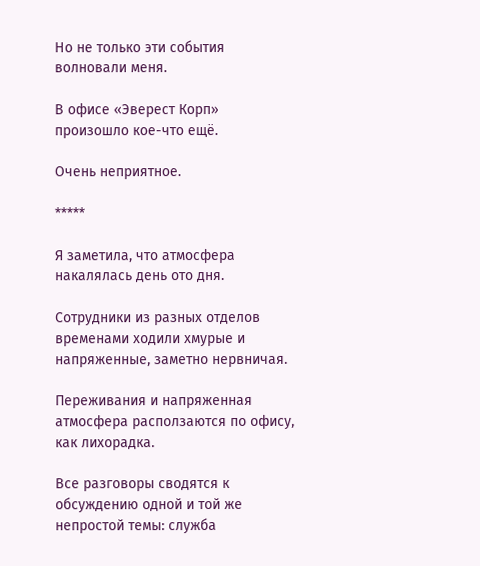Но не только эти события волновали меня.

В офисе «Эверест Корп» произошло кое-что ещё.

Очень неприятное.

*****

Я заметила, что атмосфера накалялась день ото дня.

Сотрудники из разных отделов временами ходили хмурые и напряженные, заметно нервничая.

Переживания и напряженная атмосфера расползаются по офису, как лихорадка.

Все разговоры сводятся к обсуждению одной и той же непростой темы: служба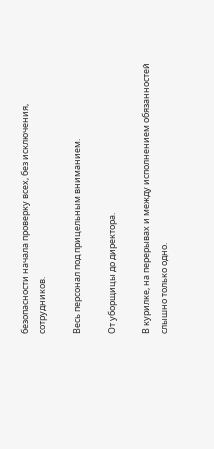безопасности начала проверку всех, без исключения, сотрудников.

Весь персонал под прицельным вниманием.

От уборщицы до директора.

В курилке, на перерывах и между исполнением обязанностей слышно только одно.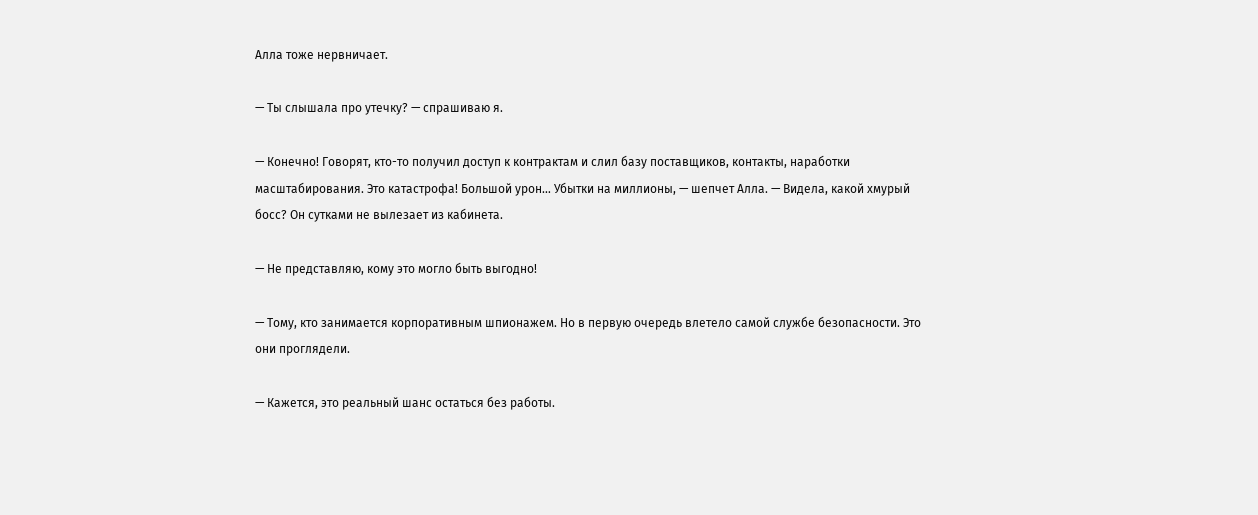Алла тоже нервничает.

— Ты слышала про утечку? — спрашиваю я.

— Конечно! Говорят, кто-то получил доступ к контрактам и слил базу поставщиков, контакты, наработки масштабирования. Это катастрофа! Большой урон… Убытки на миллионы, — шепчет Алла. — Видела, какой хмурый босс? Он сутками не вылезает из кабинета.

— Не представляю, кому это могло быть выгодно!

— Тому, кто занимается корпоративным шпионажем. Но в первую очередь влетело самой службе безопасности. Это они проглядели.

— Кажется, это реальный шанс остаться без работы.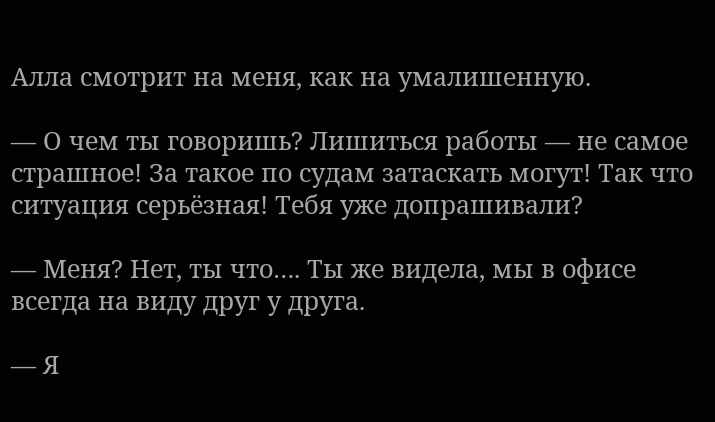Алла смотрит на меня, как на умалишенную.

— О чем ты говоришь? Лишиться работы — не самое страшное! За такое по судам затаскать могут! Так что ситуация серьёзная! Тебя уже допрашивали?

— Меня? Нет, ты что…. Ты же видела, мы в офисе всегда на виду друг у друга.

— Я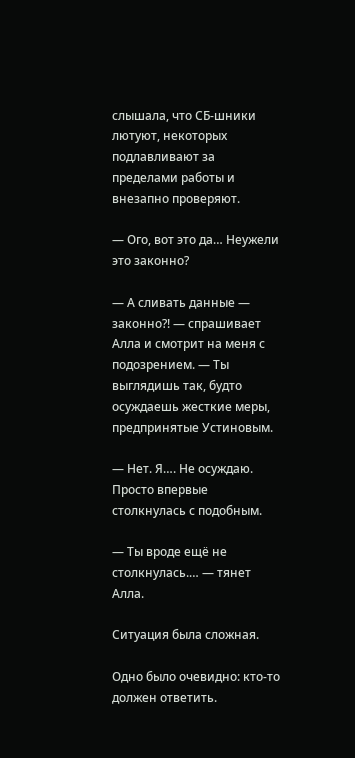слышала, что СБ-шники лютуют, некоторых подлавливают за пределами работы и внезапно проверяют.

— Ого, вот это да… Неужели это законно?

— А сливать данные — законно?! — спрашивает Алла и смотрит на меня с подозрением. — Ты выглядишь так, будто осуждаешь жесткие меры, предпринятые Устиновым.

— Нет. Я…. Не осуждаю. Просто впервые столкнулась с подобным.

— Ты вроде ещё не столкнулась.… — тянет Алла.

Ситуация была сложная.

Одно было очевидно: кто-то должен ответить.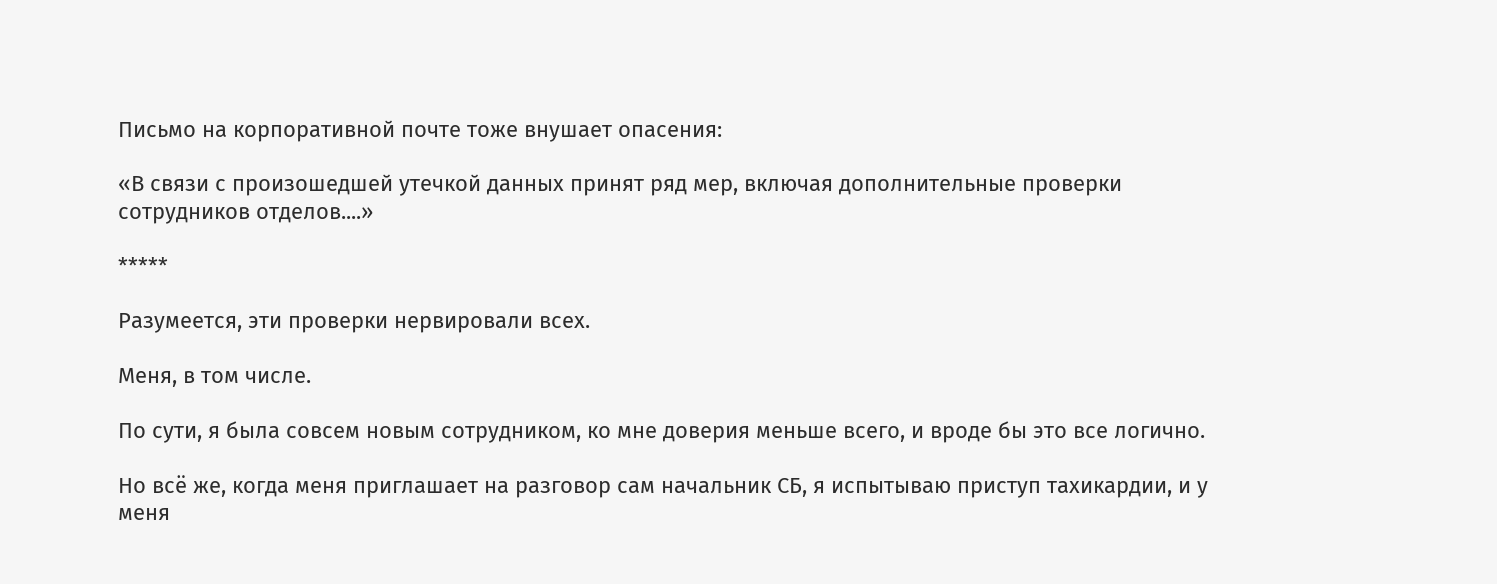Письмо на корпоративной почте тоже внушает опасения:

«В связи с произошедшей утечкой данных принят ряд мер, включая дополнительные проверки сотрудников отделов....»

*****

Разумеется, эти проверки нервировали всех.

Меня, в том числе.

По сути, я была совсем новым сотрудником, ко мне доверия меньше всего, и вроде бы это все логично.

Но всё же, когда меня приглашает на разговор сам начальник СБ, я испытываю приступ тахикардии, и у меня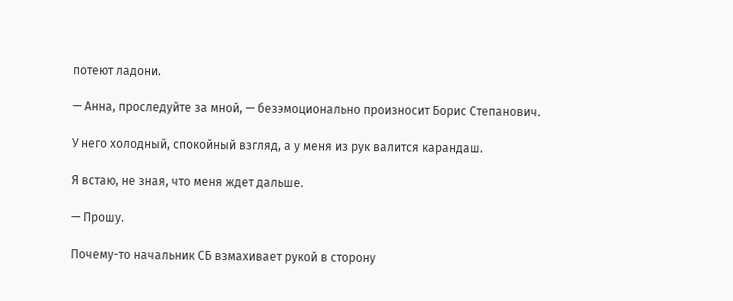потеют ладони.

— Анна, проследуйте за мной, — безэмоционально произносит Борис Степанович.

У него холодный, спокойный взгляд, а у меня из рук валится карандаш.

Я встаю, не зная, что меня ждет дальше.

— Прошу.

Почему-то начальник СБ взмахивает рукой в сторону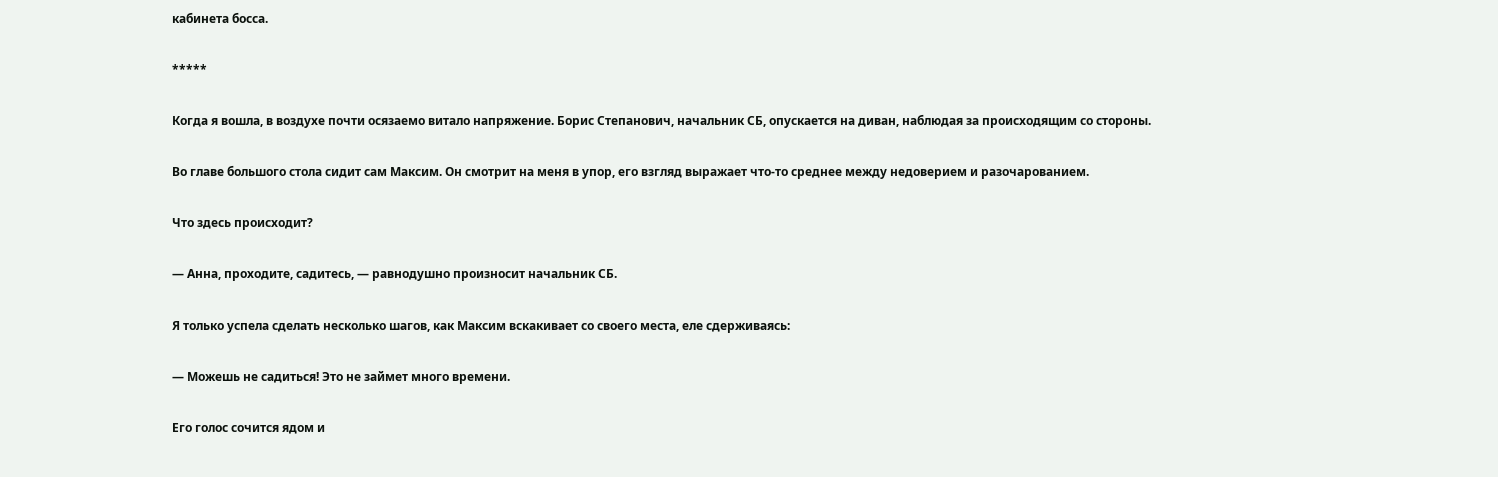кабинета босса.

*****

Когда я вошла, в воздухе почти осязаемо витало напряжение. Борис Степанович, начальник СБ, опускается на диван, наблюдая за происходящим со стороны.

Во главе большого стола сидит сам Максим. Он смотрит на меня в упор, его взгляд выражает что-то среднее между недоверием и разочарованием.

Что здесь происходит?

— Анна, проходите, садитесь, — равнодушно произносит начальник СБ.

Я только успела сделать несколько шагов, как Максим вскакивает со своего места, еле сдерживаясь:

— Можешь не садиться! Это не займет много времени.

Его голос сочится ядом и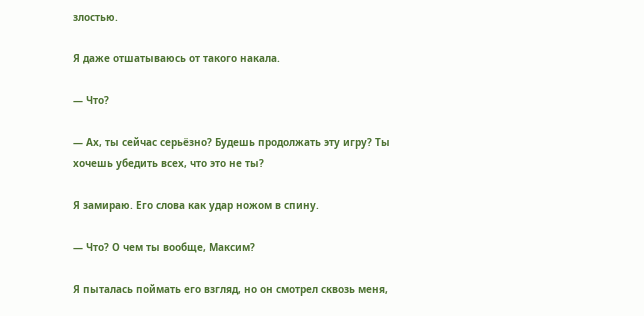злостью.

Я даже отшатываюсь от такого накала.

— Что?

— Ах, ты сейчас серьёзно? Будешь продолжать эту игру? Ты хочешь убедить всех, что это не ты?

Я замираю. Его слова как удар ножом в спину.

— Что? О чем ты вообще, Максим?

Я пыталась поймать его взгляд, но он смотрел сквозь меня,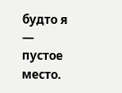будто я — пустое место.